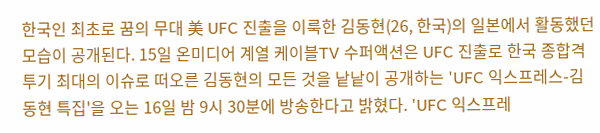한국인 최초로 꿈의 무대 美 UFC 진출을 이룩한 김동현(26, 한국)의 일본에서 활동했던 모습이 공개된다. 15일 온미디어 계열 케이블TV 수퍼액션은 UFC 진출로 한국 종합격투기 최대의 이슈로 떠오른 김동현의 모든 것을 낱낱이 공개하는 'UFC 익스프레스-김동현 특집'을 오는 16일 밤 9시 30분에 방송한다고 밝혔다. 'UFC 익스프레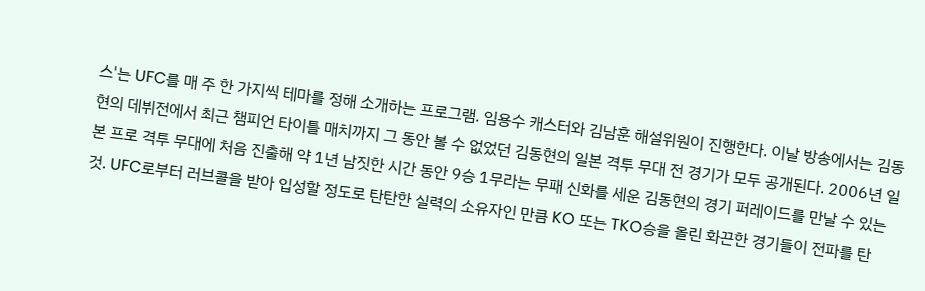스'는 UFC를 매 주 한 가지씩 테마를 정해 소개하는 프로그램. 임용수 캐스터와 김남훈 해설위원이 진행한다. 이날 방송에서는 김동현의 데뷔전에서 최근 챔피언 타이틀 매치까지 그 동안 볼 수 없었던 김동현의 일본 격투 무대 전 경기가 모두 공개된다. 2006년 일본 프로 격투 무대에 처음 진출해 약 1년 남짓한 시간 동안 9승 1무라는 무패 신화를 세운 김동현의 경기 퍼레이드를 만날 수 있는 것. UFC로부터 러브콜을 받아 입성할 정도로 탄탄한 실력의 소유자인 만큼 KO 또는 TKO승을 올린 화끈한 경기들이 전파를 탄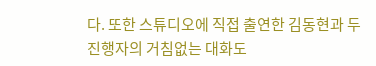다. 또한 스튜디오에 직접 출연한 김동현과 두 진행자의 거침없는 대화도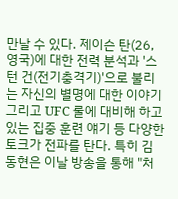만날 수 있다. 제이슨 탄(26, 영국)에 대한 전력 분석과 '스턴 건(전기충격기)'으로 불리는 자신의 별명에 대한 이야기 그리고 UFC 룰에 대비해 하고 있는 집중 훈련 얘기 등 다양한 토크가 전파를 탄다. 특히 김동현은 이날 방송을 통해 "처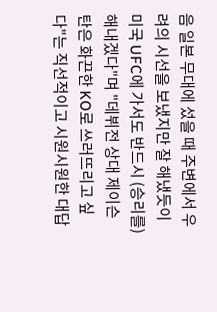음 일본 무대에 섰을 때 주변에서 우려의 시선을 보냈지만 잘 해냈듯이 미국 UFC에 가서도 반드시 (승리를) 해내겠다"며 "데뷔전 상대 제이슨 탄은 화끈한 KO로 쓰러뜨리고 싶다"는 직선적이고 시원시원한 대답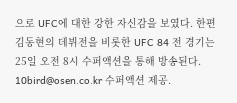으로 UFC에 대한 강한 자신감을 보였다. 한편 김동현의 데뷔전을 비롯한 UFC 84 전 경기는 25일 오전 8시 수퍼액션을 통해 방송된다. 10bird@osen.co.kr 수퍼액션 제공.